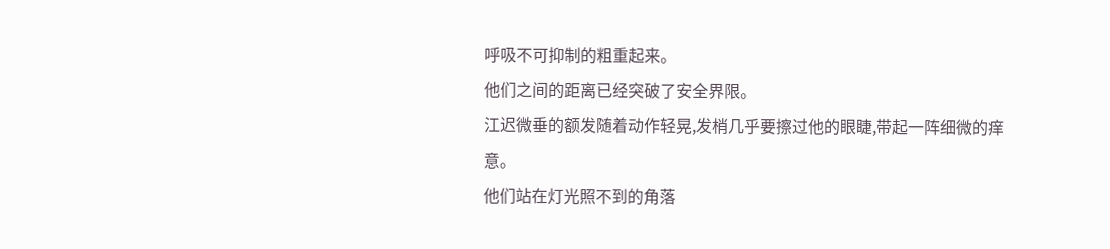呼吸不可抑制的粗重起来。
他们之间的距离已经突破了安全界限。
江迟微垂的额发随着动作轻晃,发梢几乎要擦过他的眼睫,带起一阵细微的痒意。
他们站在灯光照不到的角落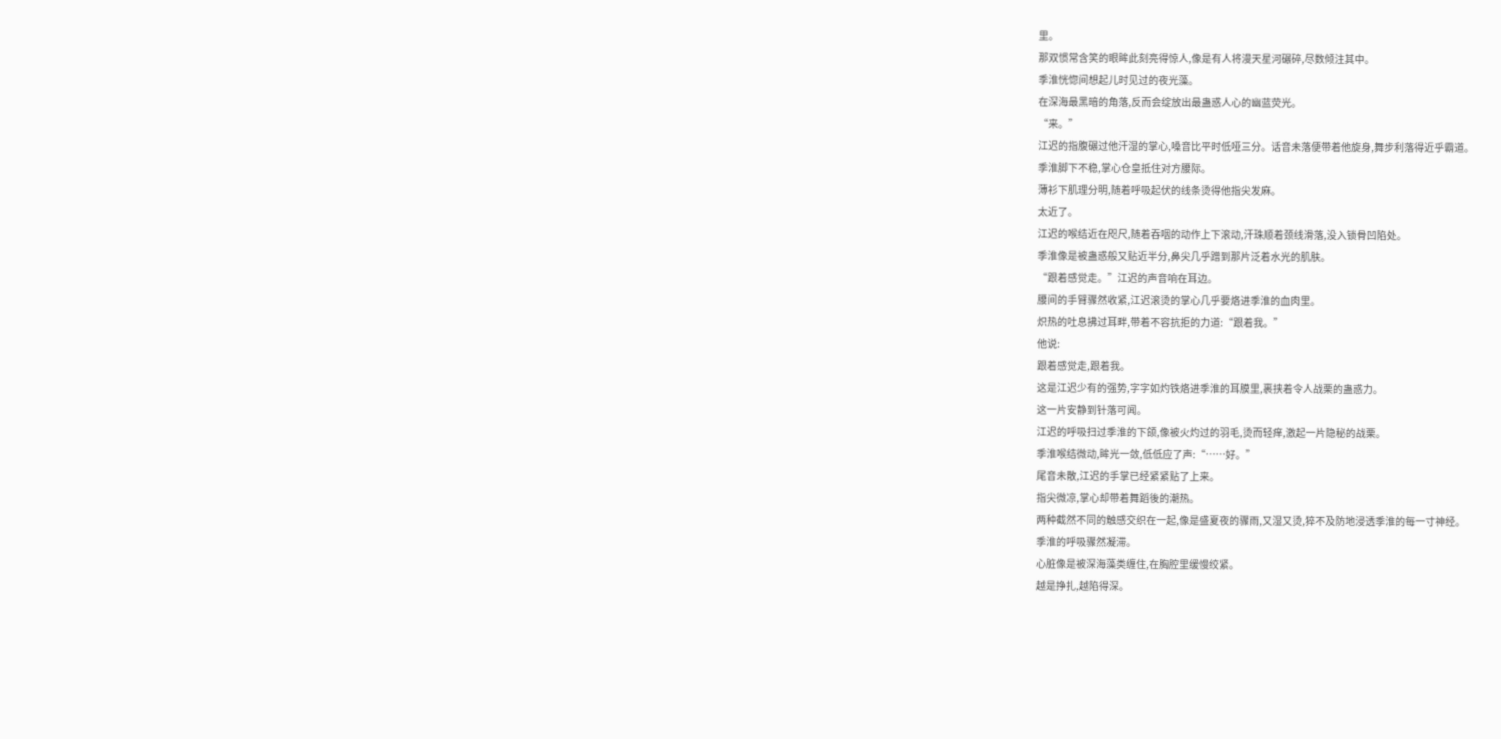里。
那双惯常含笑的眼眸此刻亮得惊人,像是有人将漫天星河碾碎,尽数倾注其中。
季淮恍惚间想起儿时见过的夜光藻。
在深海最黑暗的角落,反而会绽放出最蛊惑人心的幽蓝荧光。
“来。”
江迟的指腹碾过他汗湿的掌心,嗓音比平时低哑三分。话音未落便带着他旋身,舞步利落得近乎霸道。
季淮脚下不稳,掌心仓皇抵住对方腰际。
薄衫下肌理分明,随着呼吸起伏的线条烫得他指尖发麻。
太近了。
江迟的喉结近在咫尺,随着吞咽的动作上下滚动,汗珠顺着颈线滑落,没入锁骨凹陷处。
季淮像是被蛊惑般又贴近半分,鼻尖几乎蹭到那片泛着水光的肌肤。
“跟着感觉走。”江迟的声音响在耳边。
腰间的手臂骤然收紧,江迟滚烫的掌心几乎要烙进季淮的血肉里。
炽热的吐息拂过耳畔,带着不容抗拒的力道:“跟着我。”
他说:
跟着感觉走,跟着我。
这是江迟少有的强势,字字如灼铁烙进季淮的耳膜里,裹挟着令人战栗的蛊惑力。
这一片安静到针落可闻。
江迟的呼吸扫过季淮的下颌,像被火灼过的羽毛,烫而轻痒,激起一片隐秘的战栗。
季淮喉结微动,眸光一敛,低低应了声:“……好。”
尾音未散,江迟的手掌已经紧紧贴了上来。
指尖微凉,掌心却带着舞蹈後的潮热。
两种截然不同的触感交织在一起,像是盛夏夜的骤雨,又湿又烫,猝不及防地浸透季淮的每一寸神经。
季淮的呼吸骤然凝滞。
心脏像是被深海藻类缠住,在胸腔里缓慢绞紧。
越是挣扎,越陷得深。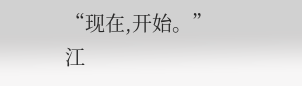“现在,开始。”
江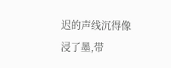迟的声线沉得像浸了墨,带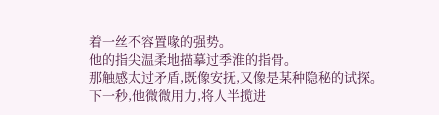着一丝不容置喙的强势。
他的指尖温柔地描摹过季淮的指骨。
那触感太过矛盾,既像安抚,又像是某种隐秘的试探。
下一秒,他微微用力,将人半揽进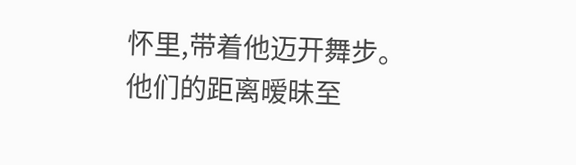怀里,带着他迈开舞步。
他们的距离暧昧至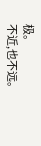极。
不近,也不远。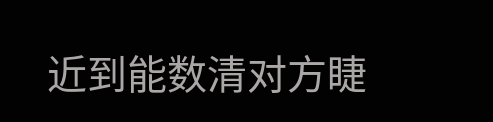近到能数清对方睫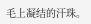毛上凝结的汗珠。